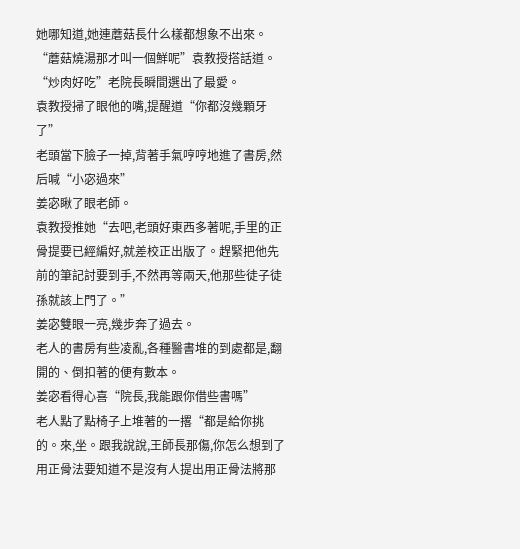她哪知道,她連蘑菇長什么樣都想象不出來。
“蘑菇燒湯那才叫一個鮮呢”袁教授搭話道。
“炒肉好吃”老院長瞬間選出了最愛。
袁教授掃了眼他的嘴,提醒道“你都沒幾顆牙了”
老頭當下臉子一掉,背著手氣哼哼地進了書房,然后喊“小宓過來”
姜宓瞅了眼老師。
袁教授推她“去吧,老頭好東西多著呢,手里的正骨提要已經編好,就差校正出版了。趕緊把他先前的筆記討要到手,不然再等兩天,他那些徒子徒孫就該上門了。”
姜宓雙眼一亮,幾步奔了過去。
老人的書房有些凌亂,各種醫書堆的到處都是,翻開的、倒扣著的便有數本。
姜宓看得心喜“院長,我能跟你借些書嗎”
老人點了點椅子上堆著的一撂“都是給你挑的。來,坐。跟我說說,王師長那傷,你怎么想到了用正骨法要知道不是沒有人提出用正骨法將那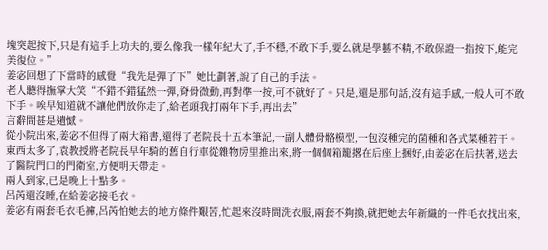塊突起按下,只是有這手上功夫的,要么像我一樣年紀大了,手不穩,不敢下手,要么就是學藝不精,不敢保證一指按下,能完美復位。”
姜宓回想了下當時的感覺“我先是彈了下”她比劃著,說了自己的手法。
老人聽得撫掌大笑“不錯不錯猛然一彈,脊骨微動,再對準一按,可不就好了。只是,還是那句話,沒有這手感,一般人可不敢下手。唉早知道就不讓他們放你走了,給老頭我打兩年下手,再出去”
言辭間甚是遺憾。
從小院出來,姜宓不但得了兩大箱書,還得了老院長十五本筆記,一副人體骨骼模型,一包沒種完的菌種和各式菜種若干。
東西太多了,袁教授將老院長早年騎的舊自行車從雜物房里推出來,將一個個箱籠撂在后座上捆好,由姜宓在后扶著,送去了醫院門口的門衛室,方便明天帶走。
兩人到家,已是晚上十點多。
呂芮還沒睡,在給姜宓接毛衣。
姜宓有兩套毛衣毛褲,呂芮怕她去的地方條件艱苦,忙起來沒時間洗衣服,兩套不夠換,就把她去年新織的一件毛衣找出來,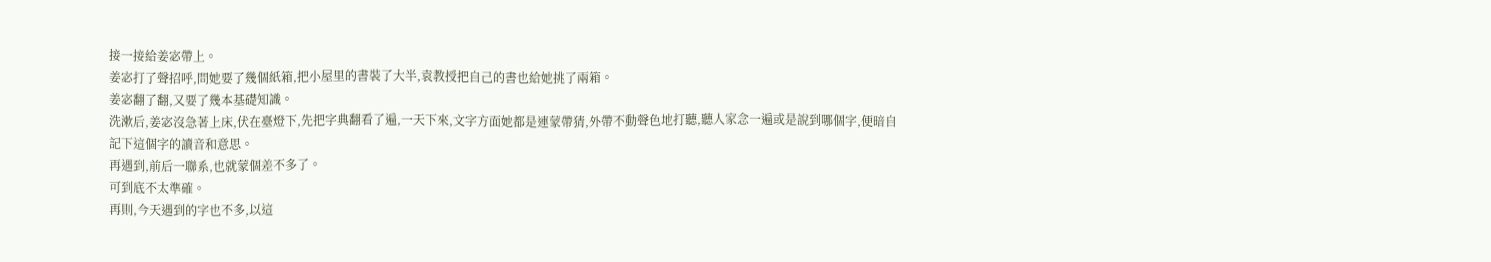接一接給姜宓帶上。
姜宓打了聲招呼,問她要了幾個紙箱,把小屋里的書裝了大半,袁教授把自己的書也給她挑了兩箱。
姜宓翻了翻,又要了幾本基礎知識。
洗漱后,姜宓沒急著上床,伏在臺燈下,先把字典翻看了遍,一天下來,文字方面她都是連蒙帶猜,外帶不動聲色地打聽,聽人家念一遍或是說到哪個字,便暗自記下這個字的讀音和意思。
再遇到,前后一聯系,也就蒙個差不多了。
可到底不太準確。
再則,今天遇到的字也不多,以這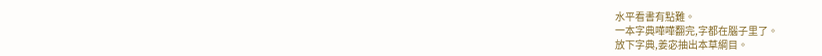水平看書有點難。
一本字典嘩嘩翻完,字都在腦子里了。
放下字典,姜宓抽出本草綱目。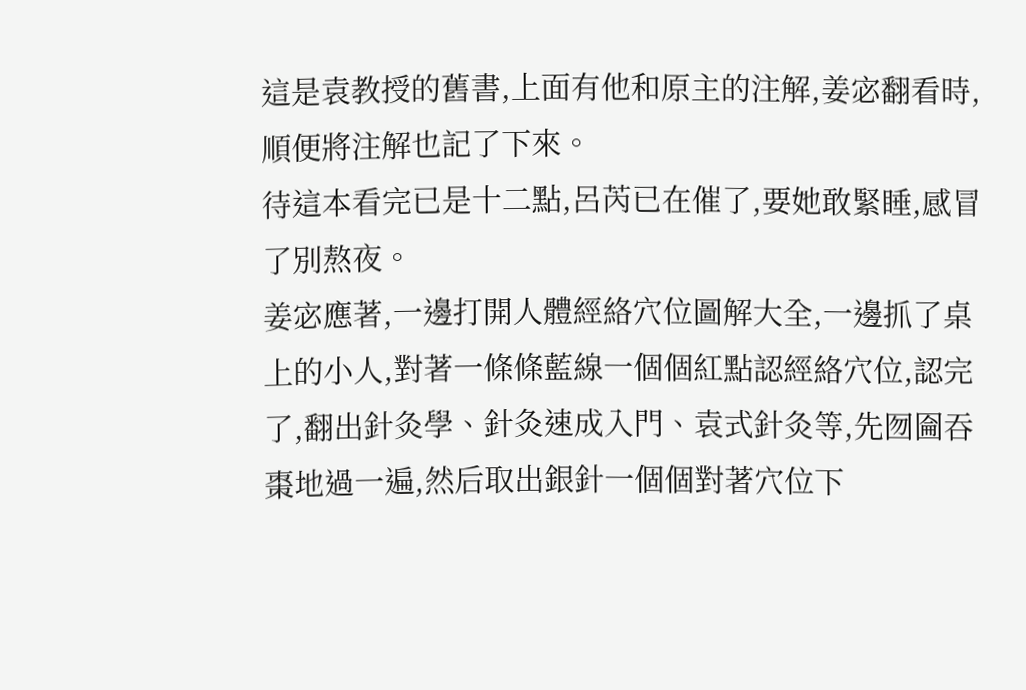這是袁教授的舊書,上面有他和原主的注解,姜宓翻看時,順便將注解也記了下來。
待這本看完已是十二點,呂芮已在催了,要她敢緊睡,感冒了別熬夜。
姜宓應著,一邊打開人體經絡穴位圖解大全,一邊抓了桌上的小人,對著一條條藍線一個個紅點認經絡穴位,認完了,翻出針灸學、針灸速成入門、袁式針灸等,先囫圇吞棗地過一遍,然后取出銀針一個個對著穴位下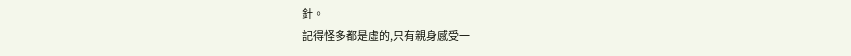針。
記得怪多都是虛的,只有親身感受一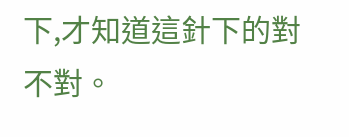下,才知道這針下的對不對。